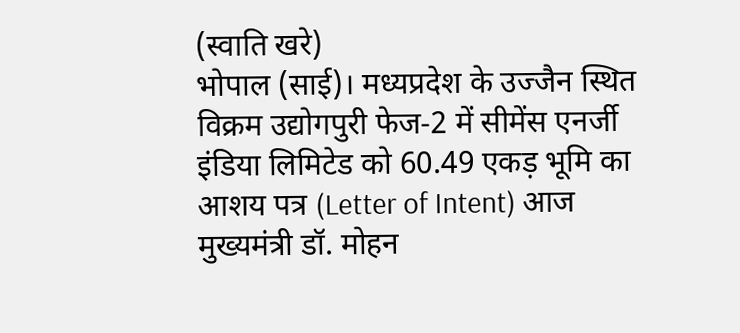(स्वाति खरे)
भोपाल (साई)। मध्यप्रदेश के उज्जैन स्थित विक्रम उद्योगपुरी फेज‑2 में सीमेंस एनर्जी इंडिया लिमिटेड को 60.49 एकड़ भूमि का आशय पत्र (Letter of Intent) आज मुख्यमंत्री डॉ. मोहन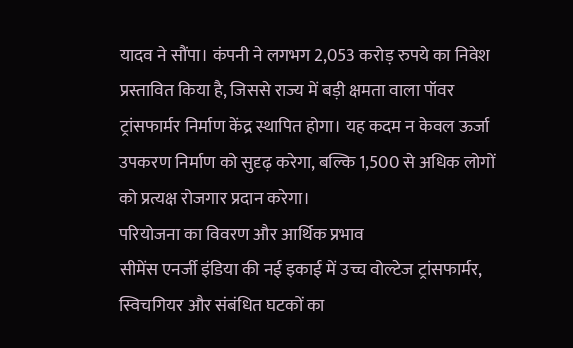यादव ने सौंपा। कंपनी ने लगभग 2,053 करोड़ रुपये का निवेश प्रस्तावित किया है, जिससे राज्य में बड़ी क्षमता वाला पॉवर ट्रांसफार्मर निर्माण केंद्र स्थापित होगा। यह कदम न केवल ऊर्जा उपकरण निर्माण को सुदृढ़ करेगा, बल्कि 1,500 से अधिक लोगों को प्रत्यक्ष रोजगार प्रदान करेगा।
परियोजना का विवरण और आर्थिक प्रभाव
सीमेंस एनर्जी इंडिया की नई इकाई में उच्च वोल्टेज ट्रांसफार्मर, स्विचगियर और संबंधित घटकों का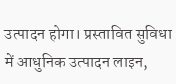उत्पादन होगा। प्रस्तावित सुविधा में आधुनिक उत्पादन लाइन,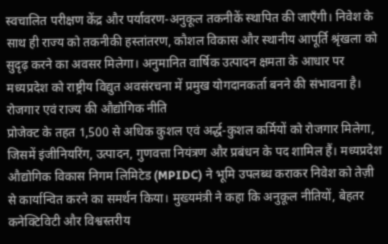स्वचालित परीक्षण केंद्र और पर्यावरण‑अनुकूल तकनीकें स्थापित की जाएँगी। निवेश के साथ ही राज्य को तकनीकी हस्तांतरण, कौशल विकास और स्थानीय आपूर्ति श्रृंखला को सुदृढ़ करने का अवसर मिलेगा। अनुमानित वार्षिक उत्पादन क्षमता के आधार पर मध्यप्रदेश को राष्ट्रीय विद्युत अवसंरचना में प्रमुख योगदानकर्ता बनने की संभावना है।
रोजगार एवं राज्य की औद्योगिक नीति
प्रोजेक्ट के तहत 1,500 से अधिक कुशल एवं अर्द्ध‑कुशल कर्मियों को रोजगार मिलेगा, जिसमें इंजीनियरिंग, उत्पादन, गुणवत्ता नियंत्रण और प्रबंधन के पद शामिल हैं। मध्यप्रदेश औद्योगिक विकास निगम लिमिटेड (MPIDC) ने भूमि उपलब्ध कराकर निवेश को तेज़ी से कार्यान्वित करने का समर्थन किया। मुख्यमंत्री ने कहा कि अनुकूल नीतियों, बेहतर कनेक्टिविटी और विश्वस्तरीय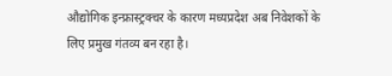औद्योगिक इन्फ्रास्ट्रक्चर के कारण मध्यप्रदेश अब निवेशकों के लिए प्रमुख गंतव्य बन रहा है।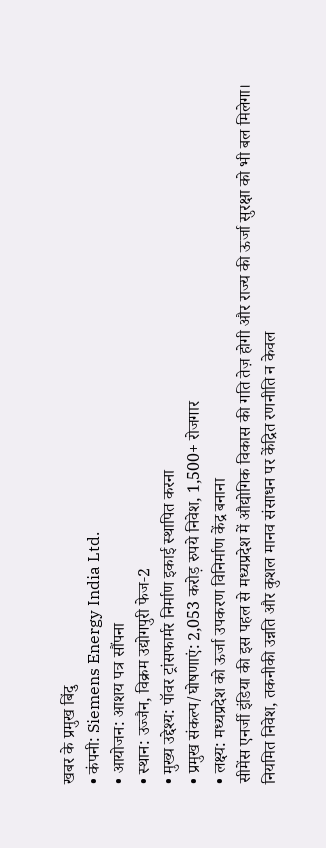खबर के प्रमुख बिंदु
• कंपनी: Siemens Energy India Ltd.
• आयोजन: आशय पत्र सौंपना
• स्थान: उज्जैन, विक्रम उद्योगपुरी फेज‑2
• मुख्य उद्देश्य: पॉवर ट्रांसफार्मर निर्माण इकाई स्थापित करना
• प्रमुख संकल्प/घोषणाएं: 2,053 करोड़ रुपये निवेश, 1,500+ रोजगार
• लक्ष्य: मध्यप्रदेश को ऊर्जा उपकरण विनिर्माण केंद्र बनाना
सीमेंस एनर्जी इंडिया की इस पहल से मध्यप्रदेश में औद्योगिक विकास की गति तेज़ होगी और राज्य की ऊर्जा सुरक्षा को भी बल मिलेगा। नियमित निवेश, तकनीकी उन्नति और कुशल मानव संसाधन पर केंद्रित रणनीति न केवल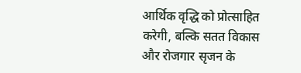आर्थिक वृद्धि को प्रोत्साहित करेगी, बल्कि सतत विकास और रोजगार सृजन के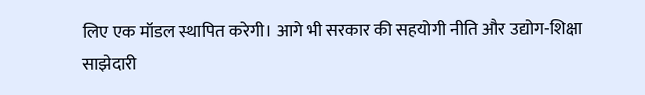लिए एक मॉडल स्थापित करेगी। आगे भी सरकार की सहयोगी नीति और उद्योग‑शिक्षा साझेदारी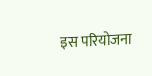इस परियोजना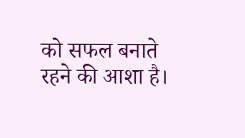को सफल बनाते रहने की आशा है।